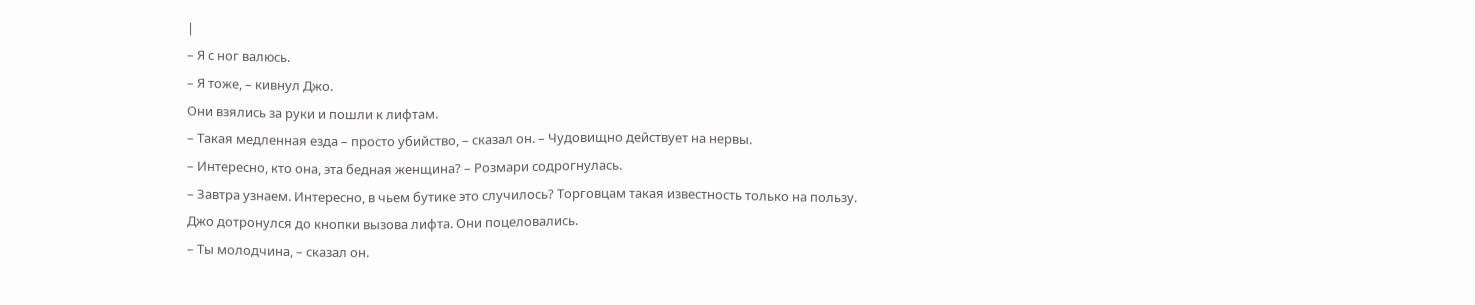|
– Я с ног валюсь.
– Я тоже, – кивнул Джо.
Они взялись за руки и пошли к лифтам.
– Такая медленная езда – просто убийство, – сказал он. – Чудовищно действует на нервы.
– Интересно, кто она, эта бедная женщина? – Розмари содрогнулась.
– Завтра узнаем. Интересно, в чьем бутике это случилось? Торговцам такая известность только на пользу.
Джо дотронулся до кнопки вызова лифта. Они поцеловались.
– Ты молодчина, – сказал он.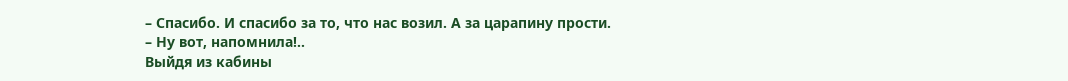– Спасибо. И спасибо за то, что нас возил. А за царапину прости.
– Ну вот, напомнила!..
Выйдя из кабины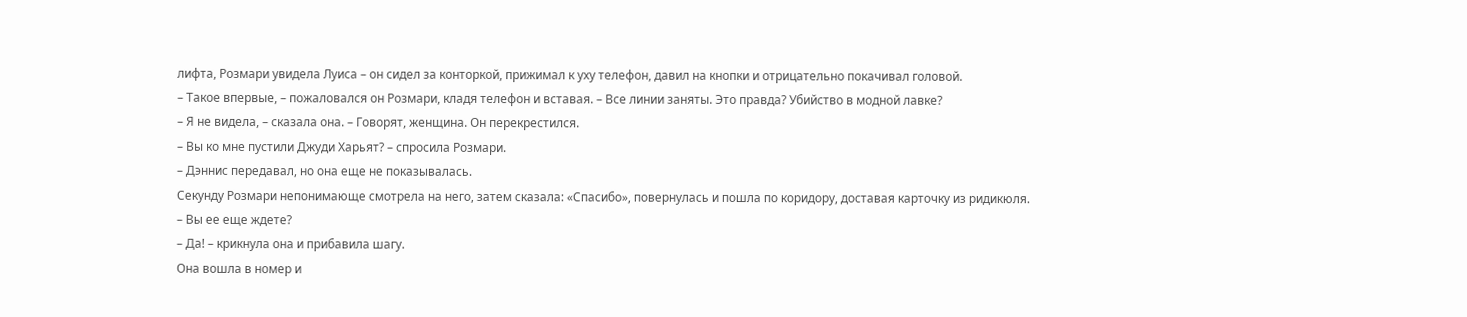лифта, Розмари увидела Луиса – он сидел за конторкой, прижимал к уху телефон, давил на кнопки и отрицательно покачивал головой.
– Такое впервые, – пожаловался он Розмари, кладя телефон и вставая. – Все линии заняты. Это правда? Убийство в модной лавке?
– Я не видела, – сказала она. – Говорят, женщина. Он перекрестился.
– Вы ко мне пустили Джуди Харьят? – спросила Розмари.
– Дэннис передавал, но она еще не показывалась.
Секунду Розмари непонимающе смотрела на него, затем сказала: «Спасибо», повернулась и пошла по коридору, доставая карточку из ридикюля.
– Вы ее еще ждете?
– Да! – крикнула она и прибавила шагу.
Она вошла в номер и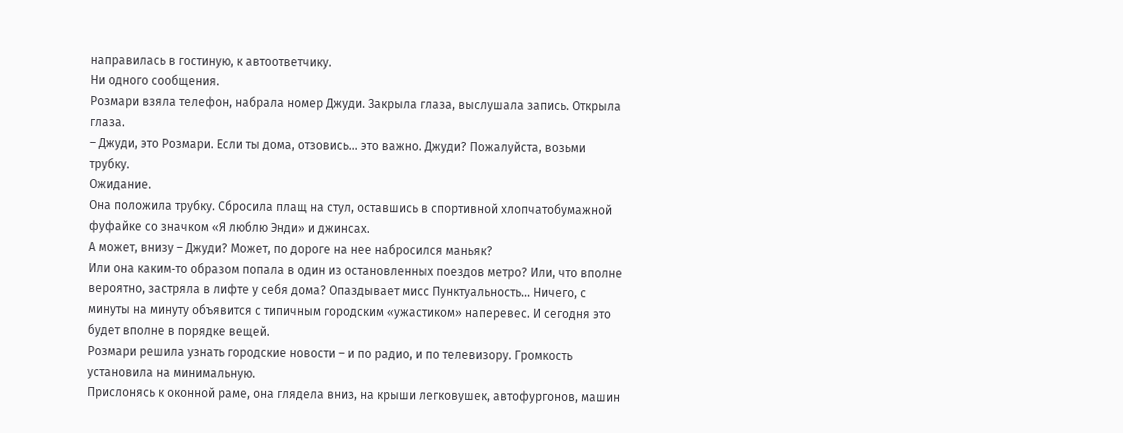направилась в гостиную, к автоответчику.
Ни одного сообщения.
Розмари взяла телефон, набрала номер Джуди. Закрыла глаза, выслушала запись. Открыла глаза.
– Джуди, это Розмари. Если ты дома, отзовись… это важно. Джуди? Пожалуйста, возьми трубку.
Ожидание.
Она положила трубку. Сбросила плащ на стул, оставшись в спортивной хлопчатобумажной фуфайке со значком «Я люблю Энди» и джинсах.
А может, внизу – Джуди? Может, по дороге на нее набросился маньяк?
Или она каким‑то образом попала в один из остановленных поездов метро? Или, что вполне вероятно, застряла в лифте у себя дома? Опаздывает мисс Пунктуальность… Ничего, с минуты на минуту объявится с типичным городским «ужастиком» наперевес. И сегодня это будет вполне в порядке вещей.
Розмари решила узнать городские новости – и по радио, и по телевизору. Громкость установила на минимальную.
Прислонясь к оконной раме, она глядела вниз, на крыши легковушек, автофургонов, машин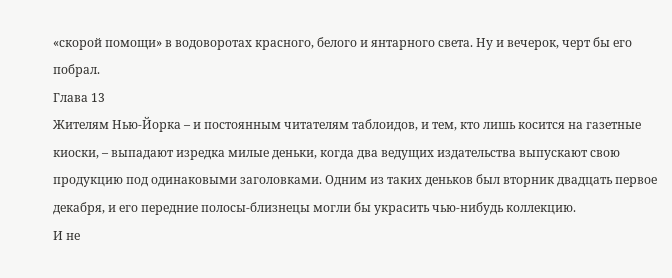«скорой помощи» в водоворотах красного, белого и янтарного света. Ну и вечерок, черт бы его побрал.
Глава 13
Жителям Нью‑Йорка – и постоянным читателям таблоидов, и тем, кто лишь косится на газетные киоски, – выпадают изредка милые деньки, когда два ведущих издательства выпускают свою продукцию под одинаковыми заголовками. Одним из таких деньков был вторник двадцать первое декабря, и его передние полосы‑близнецы могли бы украсить чью‑нибудь коллекцию.
И не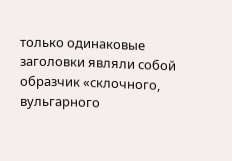только одинаковые заголовки являли собой образчик «склочного, вульгарного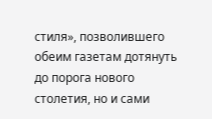стиля», позволившего обеим газетам дотянуть до порога нового столетия, но и сами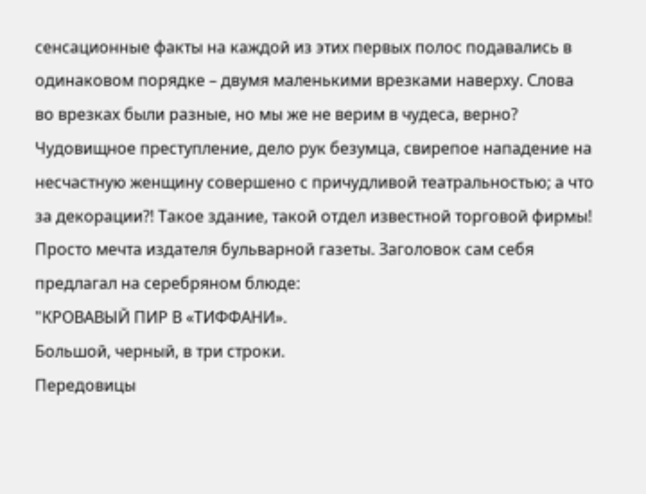сенсационные факты на каждой из этих первых полос подавались в одинаковом порядке – двумя маленькими врезками наверху. Слова во врезках были разные, но мы же не верим в чудеса, верно?
Чудовищное преступление, дело рук безумца, свирепое нападение на несчастную женщину совершено с причудливой театральностью; а что за декорации?! Такое здание, такой отдел известной торговой фирмы! Просто мечта издателя бульварной газеты. Заголовок сам себя предлагал на серебряном блюде:
"КРОВАВЫЙ ПИР В «ТИФФАНИ».
Большой, черный, в три строки.
Передовицы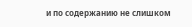и по содержанию не слишком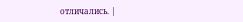отличались. |